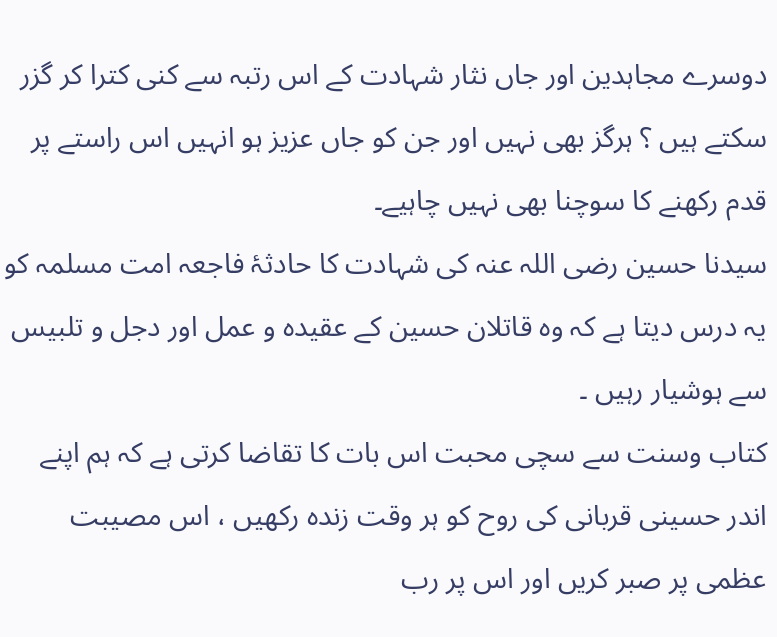دوسرے مجاہدین اور جاں نثار شہادت کے اس رتبہ سے کنی کترا کر گزر سکتے ہیں ؟ ہرگز بھی نہیں اور جن کو جاں عزیز ہو انہیں اس راستے پر قدم رکھنے کا سوچنا بھی نہیں چاہیے۔
سیدنا حسین رضی اللہ عنہ کی شہادت کا حادثۂ فاجعہ امت مسلمہ کو یہ درس دیتا ہے کہ وہ قاتلان حسین کے عقیدہ و عمل اور دجل و تلبیس سے ہوشیار رہیں ۔
کتاب وسنت سے سچی محبت اس بات کا تقاضا کرتی ہے کہ ہم اپنے اندر حسینی قربانی کی روح کو ہر وقت زندہ رکھیں ، اس مصیبت عظمی پر صبر کریں اور اس پر رب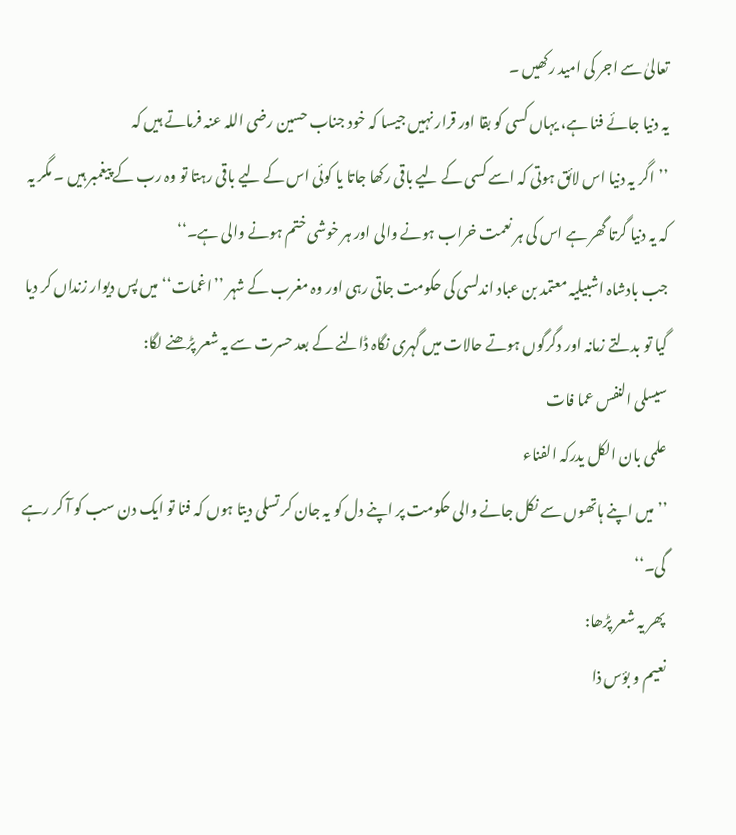تعالیٰ سے اجر کی امید رکھیں ۔
یہ دنیا جائے فنا ہے، یہاں کسی کو بقا اور قرار نہیں جیسا کہ خود جناب حسین رضی اللہ عنہ فرماتے ہیں کہ
’’اگر یہ دنیا اس لائق ہوتی کہ اسے کسی کے لیے باقی رکھا جاتا یا کوئی اس کے لیے باقی رہتا تو وہ رب کے پیغمبر ہیں ۔ مگر یہ کہ یہ دنیا گرتا گھر ہے اس کی ہر نعمت خراب ہونے والی اور ہر خوشی ختم ہونے والی ہے۔‘‘
جب بادشاہ اشبیلیہ معتمد بن عباد اندلسی کی حکومت جاتی رہی اور وہ مغرب کے شہر ’’اغمات‘‘ میں پس دیوار زنداں کر دیا گیا تو بدلتے زمانہ اور دگرگوں ہوتے حالات میں گہری نگاہ ڈالنے کے بعد حسرت سے یہ شعر پڑھنے لگا:
سیسلی النفس عما فات
علمی بان الکل یدرکہ الفناء
’’میں اپنے ہاتھوں سے نکل جانے والی حکومت پر اپنے دل کو یہ جان کر تسلی دیتا ہوں کہ فنا تو ایک دن سب کو آ کر رہے گی۔‘‘
پھر یہ شعر پڑھا:
نعیم و بؤس ذا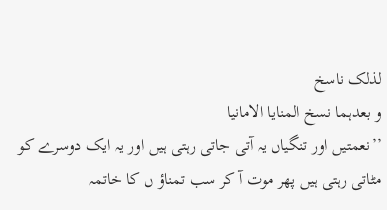لذلک ناسخ
و بعدہما نسخ المنایا الامانیا
’’نعمتیں اور تنگیاں یہ آتی جاتی رہتی ہیں اور یہ ایک دوسرے کو مٹاتی رہتی ہیں پھر موت آ کر سب تمناؤ ں کا خاتمہ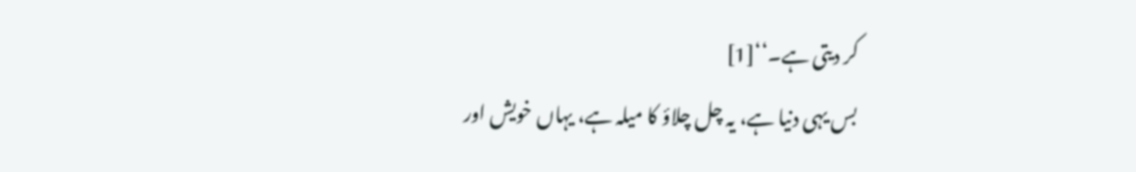کر دیتی ہے۔‘‘[1]
بس یہی دنیا ہے، یہ چل چلاؤ کا میلہ ہے، یہاں خویش اور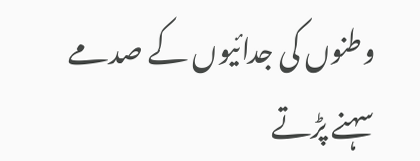وطنوں کی جدائیوں کے صدمے سہنے پڑتے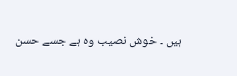ہیں ۔ خوش نصیب وہ ہے جسے حسن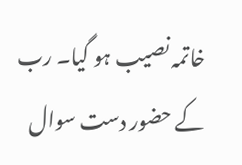خاتمہ نصیب ہو گیا۔ رب کے حضور دست سوال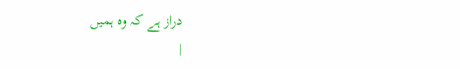دراز ہے کہ وہ ہمیں
|